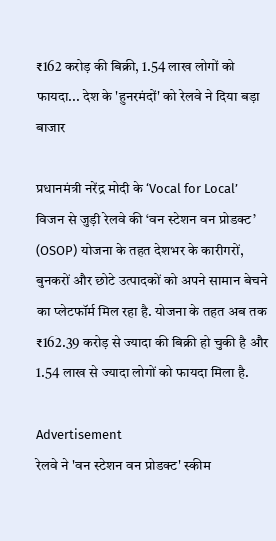₹162 करोड़ की बिक्री, 1.54 लाख लोगों को फायदा... देश के 'हुनरमंदों' को रेलवे ने दिया बड़ा बाजार

प्रधानमंत्री नरेंद्र मोदी के ‘Vocal for Local’ विजन से जुड़ी रेलवे की ‘वन स्टेशन वन प्रोडक्ट’ (OSOP) योजना के तहत देशभर के कारीगरों, बुनकरों और छोटे उत्पादकों को अपने सामान बेचने का प्लेटफॉर्म मिल रहा है. योजना के तहत अब तक ₹162.39 करोड़ से ज्यादा की बिक्री हो चुकी है और 1.54 लाख से ज्यादा लोगों को फायदा मिला है.

Advertisement
रेलवे ने 'वन स्टेशन वन प्रोडक्ट' स्कीम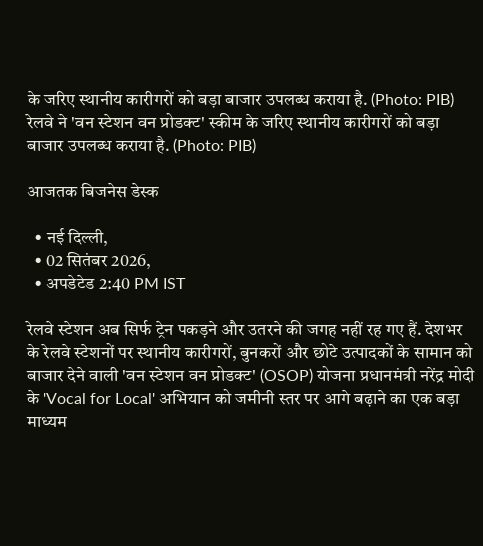के जरिए स्थानीय कारीगरों को बड़ा बाजार उपलब्ध कराया है. (Photo: PIB) रेलवे ने 'वन स्टेशन वन प्रोडक्ट' स्कीम के जरिए स्थानीय कारीगरों को बड़ा बाजार उपलब्ध कराया है. (Photo: PIB)

आजतक बिजनेस डेस्क

  • नई दिल्ली,
  • 02 सितंबर 2026,
  • अपडेटेड 2:40 PM IST

रेलवे स्टेशन अब सिर्फ ट्रेन पकड़ने और उतरने की जगह नहीं रह गए हैं. देशभर के रेलवे स्टेशनों पर स्थानीय कारीगरों, बुनकरों और छोटे उत्पादकों के सामान को बाजार देने वाली 'वन स्टेशन वन प्रोडक्ट' (OSOP) योजना प्रधानमंत्री नरेंद्र मोदी के 'Vocal for Local' अभियान को जमीनी स्तर पर आगे बढ़ाने का एक बड़ा माध्यम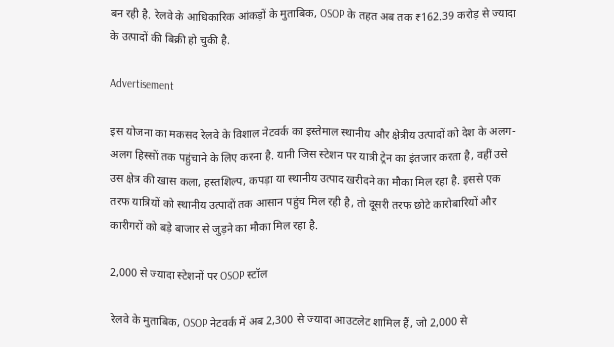बन रही है. रेलवे के आधिकारिक आंकड़ों के मुताबिक, OSOP के तहत अब तक ₹162.39 करोड़ से ज्यादा के उत्पादों की बिक्री हो चुकी है.

Advertisement

इस योजना का मकसद रेलवे के विशाल नेटवर्क का इस्तेमाल स्थानीय और क्षेत्रीय उत्पादों को देश के अलग-अलग हिस्सों तक पहुंचाने के लिए करना है. यानी जिस स्टेशन पर यात्री ट्रेन का इंतजार करता है, वहीं उसे उस क्षेत्र की खास कला, हस्तशिल्प, कपड़ा या स्थानीय उत्पाद खरीदने का मौका मिल रहा है. इससे एक तरफ यात्रियों को स्थानीय उत्पादों तक आसान पहुंच मिल रही है, तो दूसरी तरफ छोटे कारोबारियों और कारीगरों को बड़े बाजार से जुड़ने का मौका मिल रहा है.

2,000 से ज्यादा स्टेशनों पर OSOP स्टॉल

रेलवे के मुताबिक, OSOP नेटवर्क में अब 2,300 से ज्यादा आउटलेट शामिल हैं, जो 2,000 से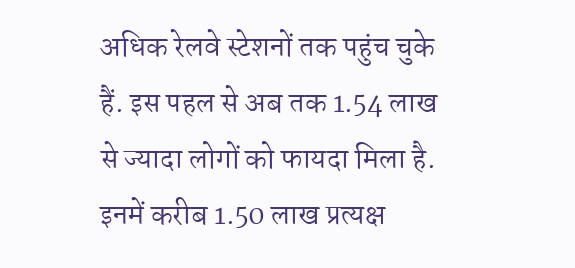अधिक रेलवे स्टेशनों तक पहुंच चुके हैं. इस पहल से अब तक 1.54 लाख से ज्यादा लोगों को फायदा मिला है. इनमें करीब 1.50 लाख प्रत्यक्ष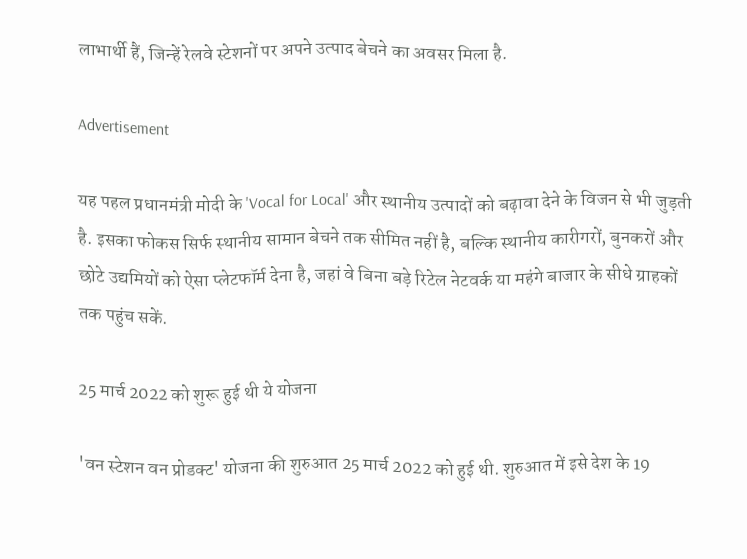लाभार्थी हैं, जिन्हें रेलवे स्टेशनों पर अपने उत्पाद बेचने का अवसर मिला है.

Advertisement

यह पहल प्रधानमंत्री मोदी के 'Vocal for Local' और स्थानीय उत्पादों को बढ़ावा देने के विजन से भी जुड़ती है. इसका फोकस सिर्फ स्थानीय सामान बेचने तक सीमित नहीं है, बल्कि स्थानीय कारीगरों, बुनकरों और छोटे उद्यमियों को ऐसा प्लेटफॉर्म देना है, जहां वे बिना बड़े रिटेल नेटवर्क या महंगे बाजार के सीधे ग्राहकों तक पहुंच सकें.

25 मार्च 2022 को शुरू हुई थी ये योजना

'वन स्टेशन वन प्रोडक्ट' योजना की शुरुआत 25 मार्च 2022 को हुई थी. शुरुआत में इसे देश के 19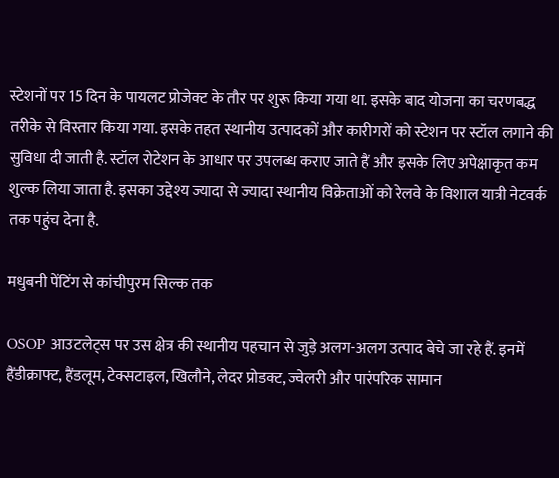स्टेशनों पर 15 दिन के पायलट प्रोजेक्ट के तौर पर शुरू किया गया था. इसके बाद योजना का चरणबद्ध तरीके से विस्तार किया गया. इसके तहत स्थानीय उत्पादकों और कारीगरों को स्टेशन पर स्टॉल लगाने की सुविधा दी जाती है. स्टॉल रोटेशन के आधार पर उपलब्ध कराए जाते हैं और इसके लिए अपेक्षाकृत कम शुल्क लिया जाता है. इसका उद्देश्य ज्यादा से ज्यादा स्थानीय विक्रेताओं को रेलवे के विशाल यात्री नेटवर्क तक पहुंच देना है.

मधुबनी पेंटिंग से कांचीपुरम सिल्क तक

OSOP आउटलेट्स पर उस क्षेत्र की स्थानीय पहचान से जुड़े अलग-अलग उत्पाद बेचे जा रहे हैं. इनमें हैंडीक्राफ्ट, हैंडलूम, टेक्सटाइल, खिलौने, लेदर प्रोडक्ट, ज्वेलरी और पारंपरिक सामान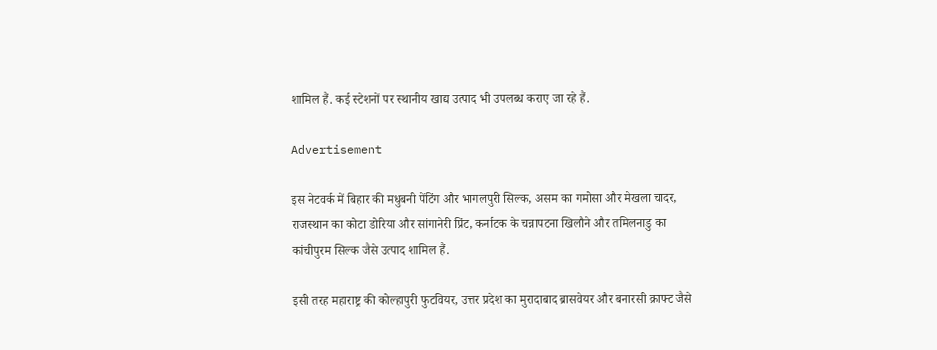शामिल हैं. कई स्टेशनों पर स्थानीय खाद्य उत्पाद भी उपलब्ध कराए जा रहे हैं.

Advertisement

इस नेटवर्क में बिहार की मधुबनी पेंटिंग और भागलपुरी सिल्क, असम का गमोसा और मेखला चादर, राजस्थान का कोटा डोरिया और सांगानेरी प्रिंट, कर्नाटक के चन्नापटना खिलौने और तमिलनाडु का कांचीपुरम सिल्क जैसे उत्पाद शामिल हैं.

इसी तरह महाराष्ट्र की कोल्हापुरी फुटवियर, उत्तर प्रदेश का मुरादाबाद ब्रासवेयर और बनारसी क्राफ्ट जैसे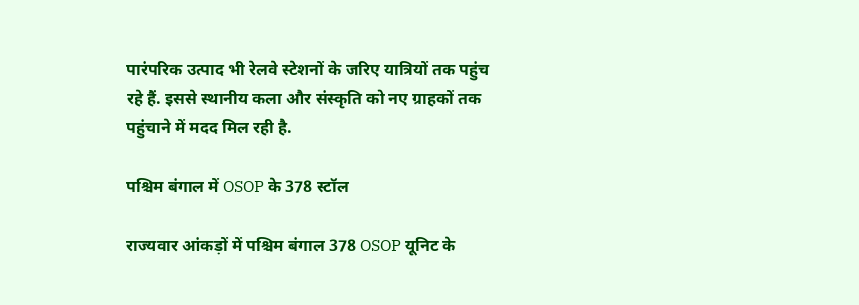पारंपरिक उत्पाद भी रेलवे स्टेशनों के जरिए यात्रियों तक पहुंच रहे हैं. इससे स्थानीय कला और संस्कृति को नए ग्राहकों तक पहुंचाने में मदद मिल रही है.

पश्चिम बंगाल में OSOP के 378 स्टॉल

राज्यवार आंकड़ों में पश्चिम बंगाल 378 OSOP यूनिट के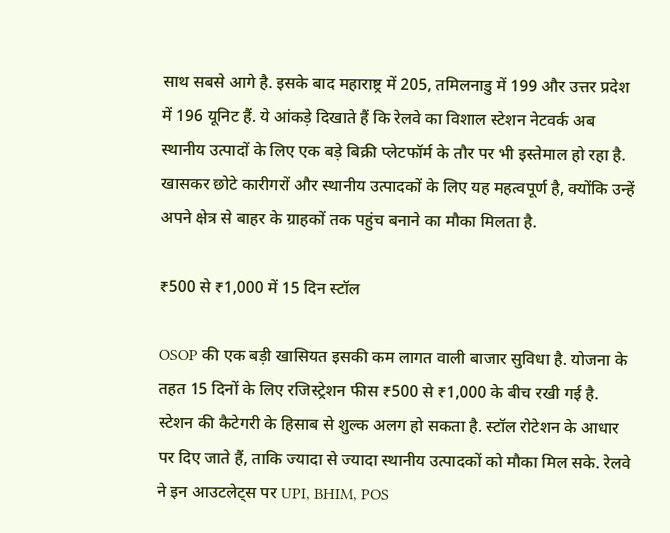साथ सबसे आगे है. इसके बाद महाराष्ट्र में 205, तमिलनाडु में 199 और उत्तर प्रदेश में 196 यूनिट हैं. ये आंकड़े दिखाते हैं कि रेलवे का विशाल स्टेशन नेटवर्क अब स्थानीय उत्पादों के लिए एक बड़े बिक्री प्लेटफॉर्म के तौर पर भी इस्तेमाल हो रहा है. खासकर छोटे कारीगरों और स्थानीय उत्पादकों के लिए यह महत्वपूर्ण है, क्योंकि उन्हें अपने क्षेत्र से बाहर के ग्राहकों तक पहुंच बनाने का मौका मिलता है.

₹500 से ₹1,000 में 15 दिन स्टॉल

OSOP की एक बड़ी खासियत इसकी कम लागत वाली बाजार सुविधा है. योजना के तहत 15 दिनों के लिए रजिस्ट्रेशन फीस ₹500 से ₹1,000 के बीच रखी गई है. स्टेशन की कैटेगरी के हिसाब से शुल्क अलग हो सकता है. स्टॉल रोटेशन के आधार पर दिए जाते हैं, ताकि ज्यादा से ज्यादा स्थानीय उत्पादकों को मौका मिल सके. रेलवे ने इन आउटलेट्स पर UPI, BHIM, POS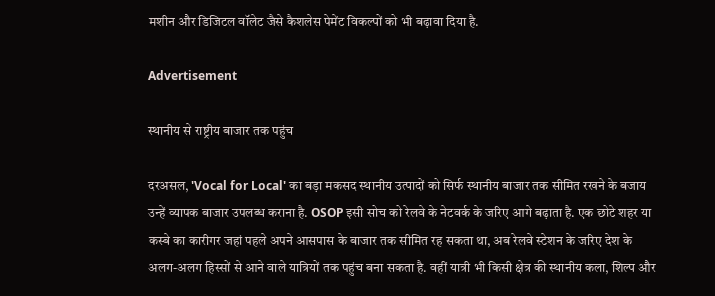मशीन और डिजिटल वॉलेट जैसे कैशलेस पेमेंट विकल्पों को भी बढ़ावा दिया है.

Advertisement

स्थानीय से राष्ट्रीय बाजार तक पहुंच

दरअसल, 'Vocal for Local' का बड़ा मकसद स्थानीय उत्पादों को सिर्फ स्थानीय बाजार तक सीमित रखने के बजाय उन्हें व्यापक बाजार उपलब्ध कराना है. OSOP इसी सोच को रेलवे के नेटवर्क के जरिए आगे बढ़ाता है. एक छोटे शहर या कस्बे का कारीगर जहां पहले अपने आसपास के बाजार तक सीमित रह सकता था, अब रेलवे स्टेशन के जरिए देश के अलग-अलग हिस्सों से आने वाले यात्रियों तक पहुंच बना सकता है. वहीं यात्री भी किसी क्षेत्र की स्थानीय कला, शिल्प और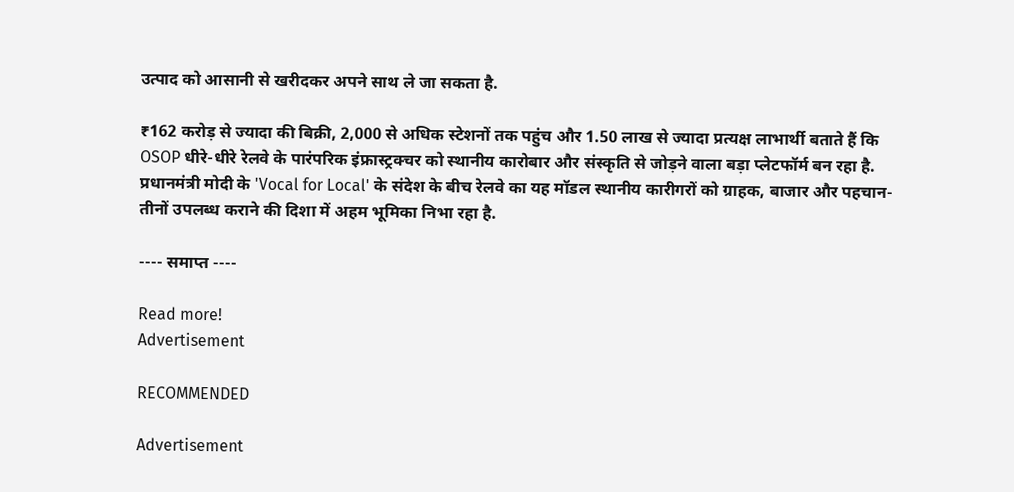उत्पाद को आसानी से खरीदकर अपने साथ ले जा सकता है.

₹162 करोड़ से ज्यादा की बिक्री, 2,000 से अधिक स्टेशनों तक पहुंच और 1.50 लाख से ज्यादा प्रत्यक्ष लाभार्थी बताते हैं कि OSOP धीरे-धीरे रेलवे के पारंपरिक इंफ्रास्ट्रक्चर को स्थानीय कारोबार और संस्कृति से जोड़ने वाला बड़ा प्लेटफॉर्म बन रहा है. प्रधानमंत्री मोदी के 'Vocal for Local' के संदेश के बीच रेलवे का यह मॉडल स्थानीय कारीगरों को ग्राहक, बाजार और पहचान-तीनों उपलब्ध कराने की दिशा में अहम भूमिका निभा रहा है.

---- समाप्त ----

Read more!
Advertisement

RECOMMENDED

Advertisement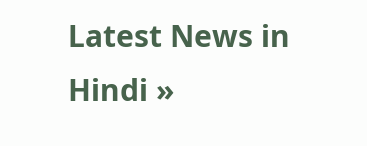Latest News in Hindi »